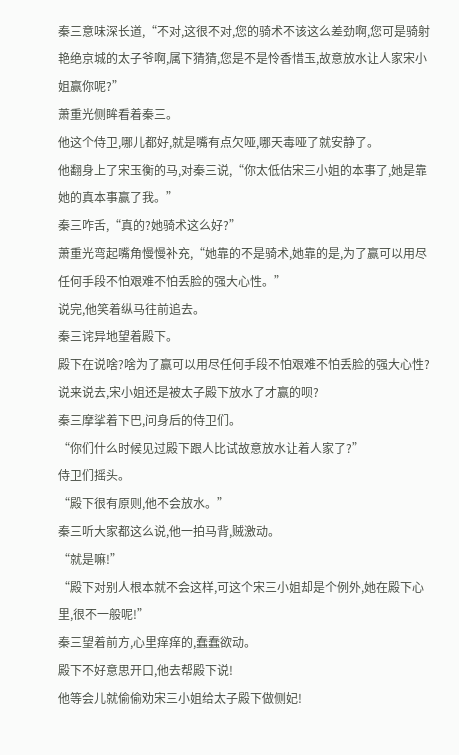秦三意味深长道,“不对,这很不对,您的骑术不该这么差劲啊,您可是骑射艳绝京城的太子爷啊,属下猜猜,您是不是怜香惜玉,故意放水让人家宋小姐赢你呢?”
萧重光侧眸看着秦三。
他这个侍卫,哪儿都好,就是嘴有点欠哑,哪天毒哑了就安静了。
他翻身上了宋玉衡的马,对秦三说,“你太低估宋三小姐的本事了,她是靠她的真本事赢了我。”
秦三咋舌,“真的?她骑术这么好?”
萧重光弯起嘴角慢慢补充,“她靠的不是骑术,她靠的是,为了赢可以用尽任何手段不怕艰难不怕丢脸的强大心性。”
说完,他笑着纵马往前追去。
秦三诧异地望着殿下。
殿下在说啥?啥为了赢可以用尽任何手段不怕艰难不怕丢脸的强大心性?
说来说去,宋小姐还是被太子殿下放水了才赢的呗?
秦三摩挲着下巴,问身后的侍卫们。
“你们什么时候见过殿下跟人比试故意放水让着人家了?”
侍卫们摇头。
“殿下很有原则,他不会放水。”
秦三听大家都这么说,他一拍马背,贼激动。
“就是嘛!”
“殿下对别人根本就不会这样,可这个宋三小姐却是个例外,她在殿下心里,很不一般呢!”
秦三望着前方,心里痒痒的,蠢蠢欲动。
殿下不好意思开口,他去帮殿下说!
他等会儿就偷偷劝宋三小姐给太子殿下做侧妃!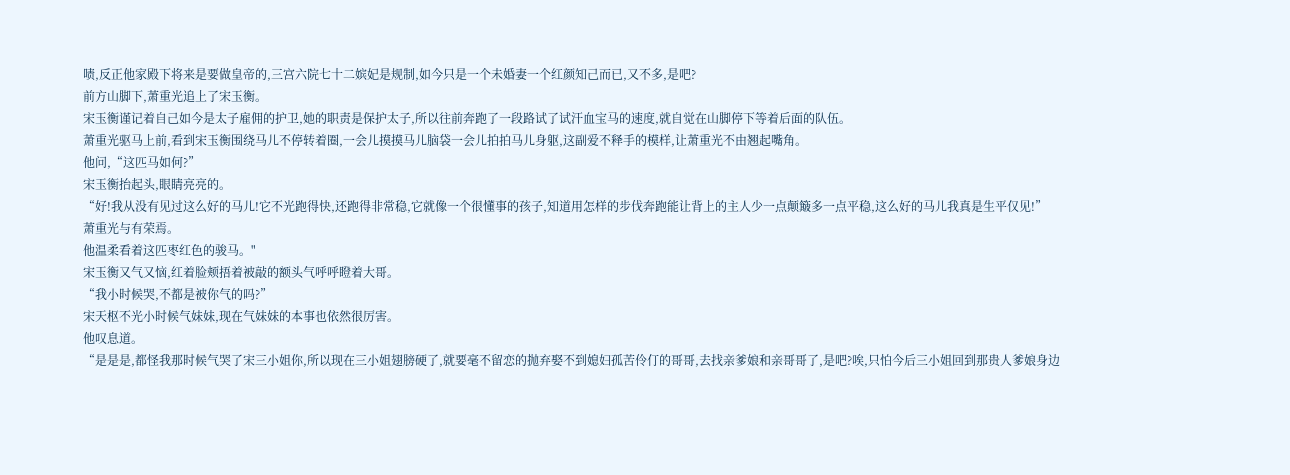啧,反正他家殿下将来是要做皇帝的,三宫六院七十二嫔妃是规制,如今只是一个未婚妻一个红颜知己而已,又不多,是吧?
前方山脚下,萧重光追上了宋玉衡。
宋玉衡谨记着自己如今是太子雇佣的护卫,她的职责是保护太子,所以往前奔跑了一段路试了试汗血宝马的速度,就自觉在山脚停下等着后面的队伍。
萧重光驱马上前,看到宋玉衡围绕马儿不停转着圈,一会儿摸摸马儿脑袋一会儿拍拍马儿身躯,这副爱不释手的模样,让萧重光不由翘起嘴角。
他问,“这匹马如何?”
宋玉衡抬起头,眼睛亮亮的。
“好!我从没有见过这么好的马儿!它不光跑得快,还跑得非常稳,它就像一个很懂事的孩子,知道用怎样的步伐奔跑能让背上的主人少一点颠簸多一点平稳,这么好的马儿我真是生平仅见!”
萧重光与有荣焉。
他温柔看着这匹枣红色的骏马。"
宋玉衡又气又恼,红着脸颊捂着被敲的额头气呼呼瞪着大哥。
“我小时候哭,不都是被你气的吗?”
宋天枢不光小时候气妹妹,现在气妹妹的本事也依然很厉害。
他叹息道。
“是是是,都怪我那时候气哭了宋三小姐你,所以现在三小姐翅膀硬了,就要毫不留恋的抛弃娶不到媳妇孤苦伶仃的哥哥,去找亲爹娘和亲哥哥了,是吧?唉,只怕今后三小姐回到那贵人爹娘身边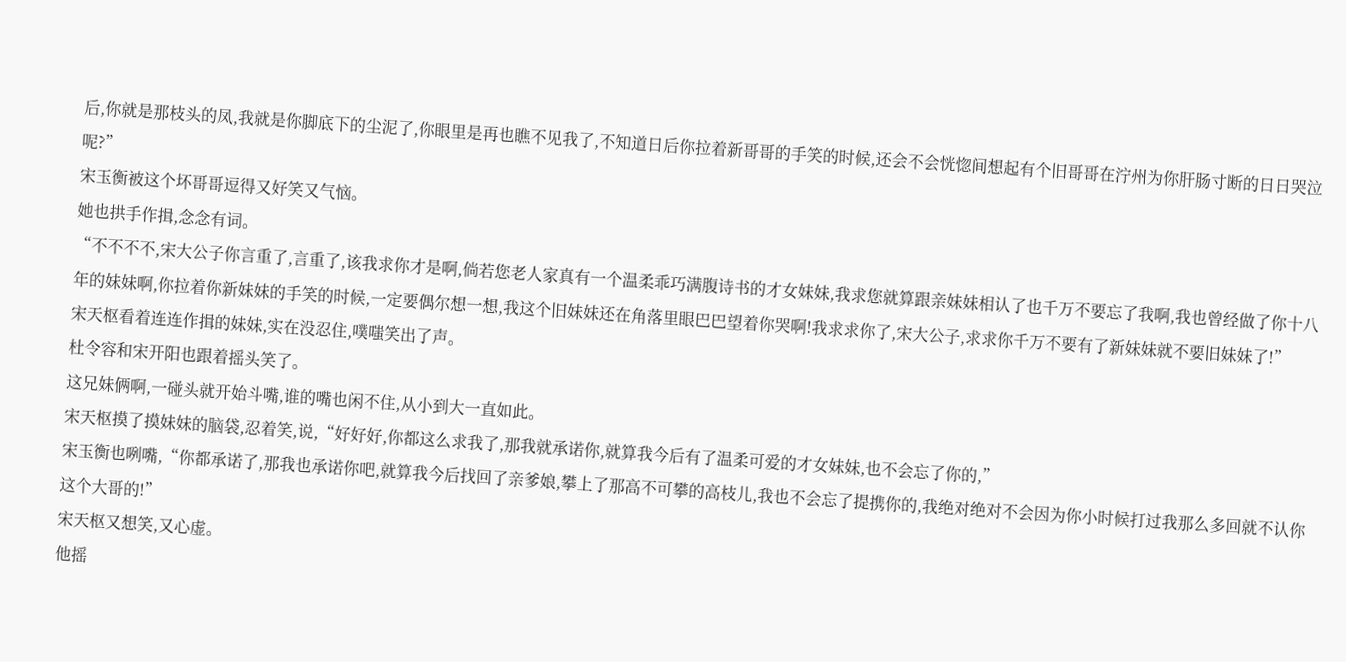后,你就是那枝头的凤,我就是你脚底下的尘泥了,你眼里是再也瞧不见我了,不知道日后你拉着新哥哥的手笑的时候,还会不会恍惚间想起有个旧哥哥在泞州为你肝肠寸断的日日哭泣呢?”
宋玉衡被这个坏哥哥逗得又好笑又气恼。
她也拱手作揖,念念有词。
“不不不不,宋大公子你言重了,言重了,该我求你才是啊,倘若您老人家真有一个温柔乖巧满腹诗书的才女妹妹,我求您就算跟亲妹妹相认了也千万不要忘了我啊,我也曾经做了你十八年的妹妹啊,你拉着你新妹妹的手笑的时候,一定要偶尔想一想,我这个旧妹妹还在角落里眼巴巴望着你哭啊!我求求你了,宋大公子,求求你千万不要有了新妹妹就不要旧妹妹了!”
宋天枢看着连连作揖的妹妹,实在没忍住,噗嗤笑出了声。
杜令容和宋开阳也跟着摇头笑了。
这兄妹俩啊,一碰头就开始斗嘴,谁的嘴也闲不住,从小到大一直如此。
宋天枢摸了摸妹妹的脑袋,忍着笑,说,“好好好,你都这么求我了,那我就承诺你,就算我今后有了温柔可爱的才女妹妹,也不会忘了你的,”
宋玉衡也咧嘴,“你都承诺了,那我也承诺你吧,就算我今后找回了亲爹娘,攀上了那高不可攀的高枝儿,我也不会忘了提携你的,我绝对绝对不会因为你小时候打过我那么多回就不认你这个大哥的!”
宋天枢又想笑,又心虚。
他摇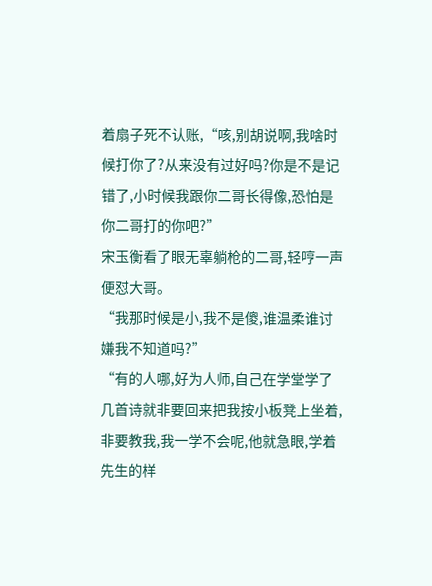着扇子死不认账,“咳,别胡说啊,我啥时候打你了?从来没有过好吗?你是不是记错了,小时候我跟你二哥长得像,恐怕是你二哥打的你吧?”
宋玉衡看了眼无辜躺枪的二哥,轻哼一声便怼大哥。
“我那时候是小,我不是傻,谁温柔谁讨嫌我不知道吗?”
“有的人哪,好为人师,自己在学堂学了几首诗就非要回来把我按小板凳上坐着,非要教我,我一学不会呢,他就急眼,学着先生的样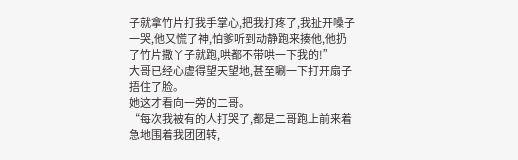子就拿竹片打我手掌心,把我打疼了,我扯开嗓子一哭,他又慌了神,怕爹听到动静跑来揍他,他扔了竹片撒丫子就跑,哄都不带哄一下我的!”
大哥已经心虚得望天望地,甚至唰一下打开扇子捂住了脸。
她这才看向一旁的二哥。
“每次我被有的人打哭了,都是二哥跑上前来着急地围着我团团转,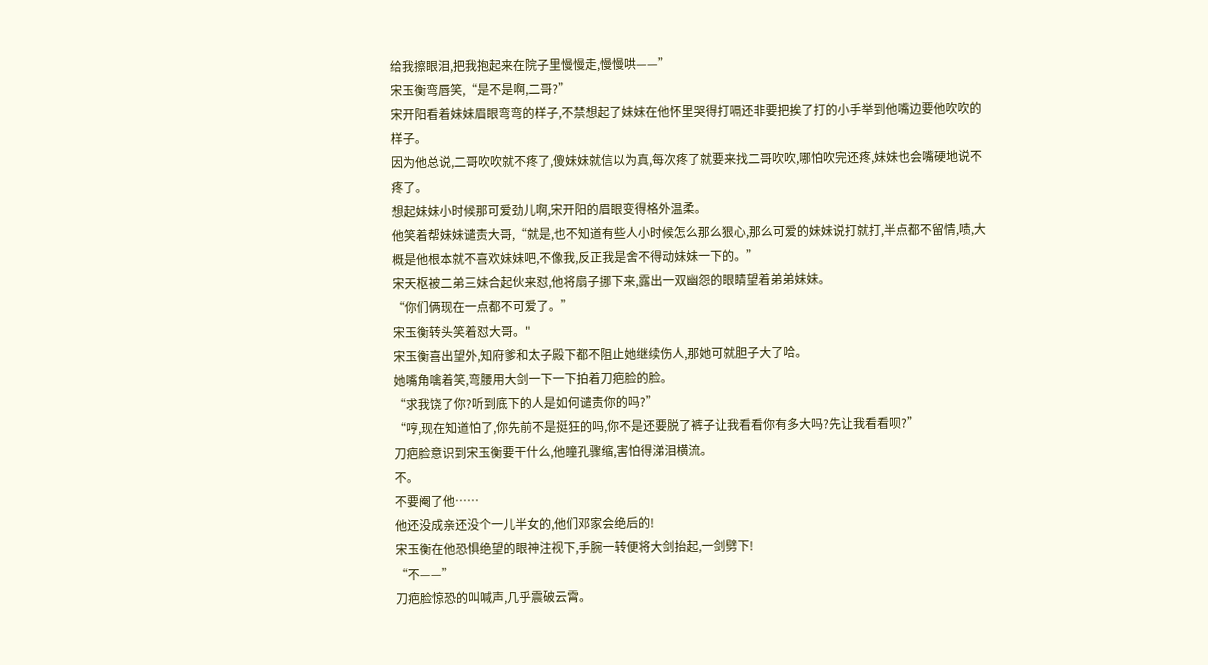给我擦眼泪,把我抱起来在院子里慢慢走,慢慢哄——”
宋玉衡弯唇笑,“是不是啊,二哥?”
宋开阳看着妹妹眉眼弯弯的样子,不禁想起了妹妹在他怀里哭得打嗝还非要把挨了打的小手举到他嘴边要他吹吹的样子。
因为他总说,二哥吹吹就不疼了,傻妹妹就信以为真,每次疼了就要来找二哥吹吹,哪怕吹完还疼,妹妹也会嘴硬地说不疼了。
想起妹妹小时候那可爱劲儿啊,宋开阳的眉眼变得格外温柔。
他笑着帮妹妹谴责大哥,“就是,也不知道有些人小时候怎么那么狠心,那么可爱的妹妹说打就打,半点都不留情,啧,大概是他根本就不喜欢妹妹吧,不像我,反正我是舍不得动妹妹一下的。”
宋天枢被二弟三妹合起伙来怼,他将扇子挪下来,露出一双幽怨的眼睛望着弟弟妹妹。
“你们俩现在一点都不可爱了。”
宋玉衡转头笑着怼大哥。"
宋玉衡喜出望外,知府爹和太子殿下都不阻止她继续伤人,那她可就胆子大了哈。
她嘴角噙着笑,弯腰用大剑一下一下拍着刀疤脸的脸。
“求我饶了你?听到底下的人是如何谴责你的吗?”
“哼,现在知道怕了,你先前不是挺狂的吗,你不是还要脱了裤子让我看看你有多大吗?先让我看看呗?”
刀疤脸意识到宋玉衡要干什么,他瞳孔骤缩,害怕得涕泪横流。
不。
不要阉了他……
他还没成亲还没个一儿半女的,他们邓家会绝后的!
宋玉衡在他恐惧绝望的眼神注视下,手腕一转便将大剑抬起,一剑劈下!
“不——”
刀疤脸惊恐的叫喊声,几乎震破云霄。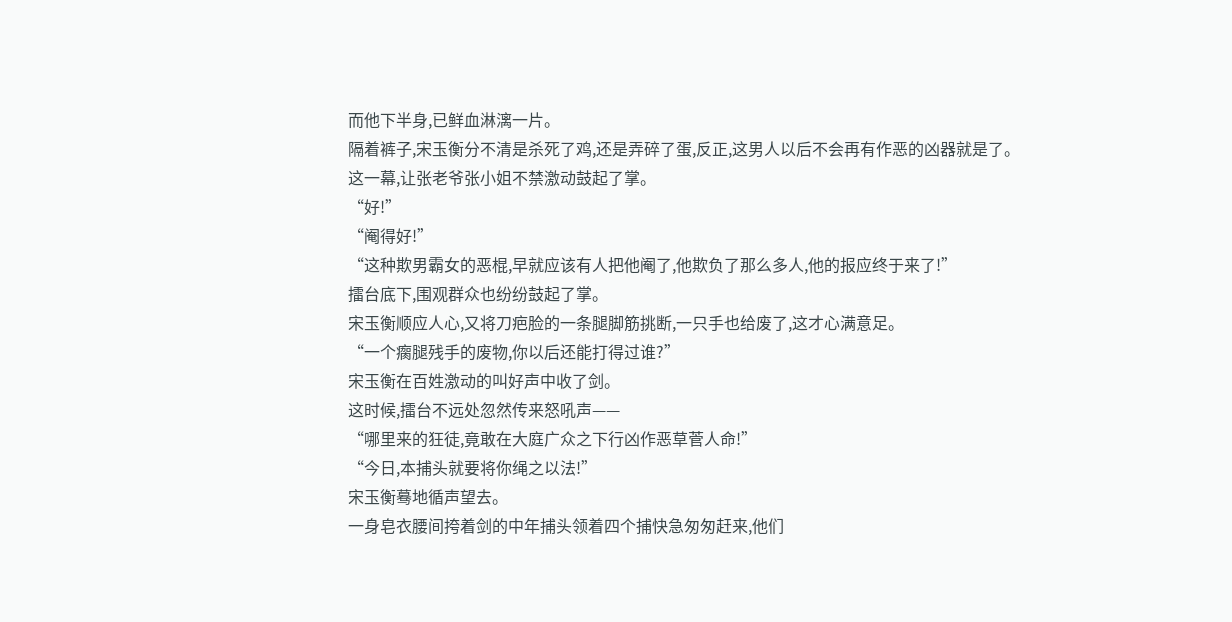而他下半身,已鲜血淋漓一片。
隔着裤子,宋玉衡分不清是杀死了鸡,还是弄碎了蛋,反正,这男人以后不会再有作恶的凶器就是了。
这一幕,让张老爷张小姐不禁激动鼓起了掌。
“好!”
“阉得好!”
“这种欺男霸女的恶棍,早就应该有人把他阉了,他欺负了那么多人,他的报应终于来了!”
擂台底下,围观群众也纷纷鼓起了掌。
宋玉衡顺应人心,又将刀疤脸的一条腿脚筋挑断,一只手也给废了,这才心满意足。
“一个瘸腿残手的废物,你以后还能打得过谁?”
宋玉衡在百姓激动的叫好声中收了剑。
这时候,擂台不远处忽然传来怒吼声——
“哪里来的狂徒,竟敢在大庭广众之下行凶作恶草菅人命!”
“今日,本捕头就要将你绳之以法!”
宋玉衡蓦地循声望去。
一身皂衣腰间挎着剑的中年捕头领着四个捕快急匆匆赶来,他们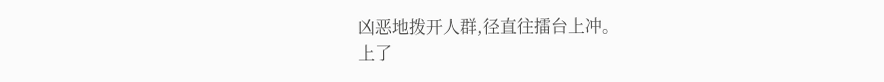凶恶地拨开人群,径直往擂台上冲。
上了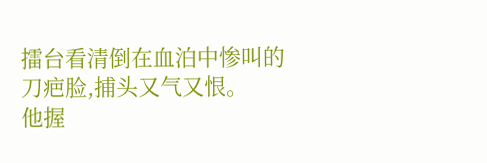擂台看清倒在血泊中惨叫的刀疤脸,捕头又气又恨。
他握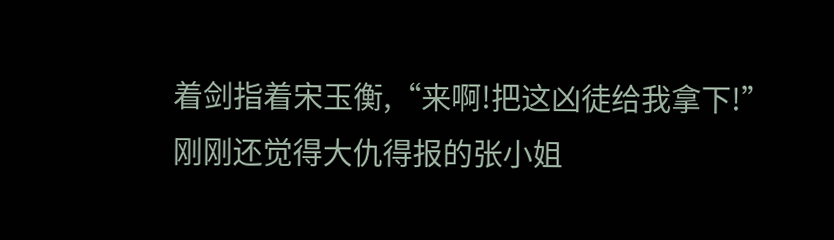着剑指着宋玉衡,“来啊!把这凶徒给我拿下!”
刚刚还觉得大仇得报的张小姐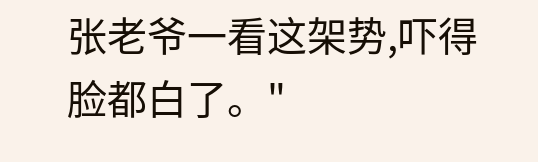张老爷一看这架势,吓得脸都白了。"